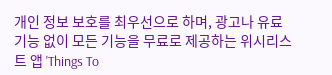개인 정보 보호를 최우선으로 하며, 광고나 유료 기능 없이 모든 기능을 무료로 제공하는 위시리스트 앱 'Things To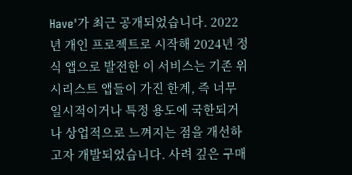Have'가 최근 공개되었습니다. 2022년 개인 프로젝트로 시작해 2024년 정식 앱으로 발전한 이 서비스는 기존 위시리스트 앱들이 가진 한계, 즉 너무 일시적이거나 특정 용도에 국한되거나 상업적으로 느껴지는 점을 개선하고자 개발되었습니다. 사려 깊은 구매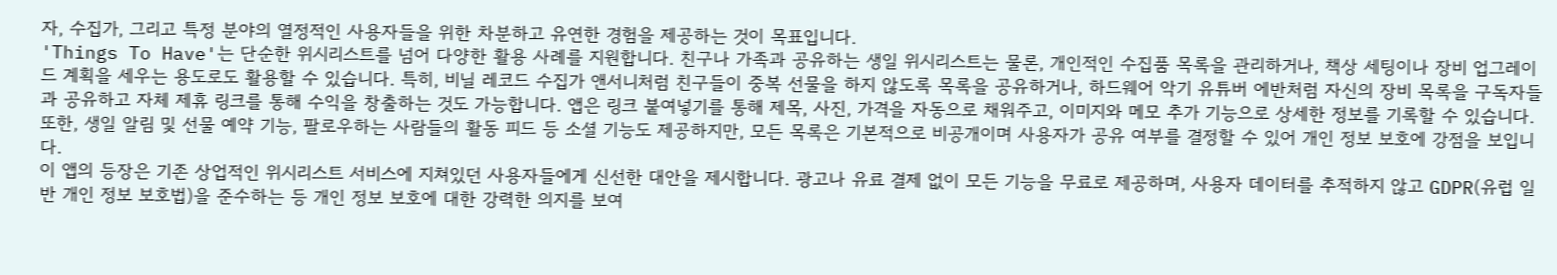자, 수집가, 그리고 특정 분야의 열정적인 사용자들을 위한 차분하고 유연한 경험을 제공하는 것이 목표입니다.
'Things To Have'는 단순한 위시리스트를 넘어 다양한 활용 사례를 지원합니다. 친구나 가족과 공유하는 생일 위시리스트는 물론, 개인적인 수집품 목록을 관리하거나, 책상 세팅이나 장비 업그레이드 계획을 세우는 용도로도 활용할 수 있습니다. 특히, 비닐 레코드 수집가 앤서니처럼 친구들이 중복 선물을 하지 않도록 목록을 공유하거나, 하드웨어 악기 유튜버 에반처럼 자신의 장비 목록을 구독자들과 공유하고 자체 제휴 링크를 통해 수익을 창출하는 것도 가능합니다. 앱은 링크 붙여넣기를 통해 제목, 사진, 가격을 자동으로 채워주고, 이미지와 메모 추가 기능으로 상세한 정보를 기록할 수 있습니다. 또한, 생일 알림 및 선물 예약 기능, 팔로우하는 사람들의 활동 피드 등 소셜 기능도 제공하지만, 모든 목록은 기본적으로 비공개이며 사용자가 공유 여부를 결정할 수 있어 개인 정보 보호에 강점을 보입니다.
이 앱의 등장은 기존 상업적인 위시리스트 서비스에 지쳐있던 사용자들에게 신선한 대안을 제시합니다. 광고나 유료 결제 없이 모든 기능을 무료로 제공하며, 사용자 데이터를 추적하지 않고 GDPR(유럽 일반 개인 정보 보호법)을 준수하는 등 개인 정보 보호에 대한 강력한 의지를 보여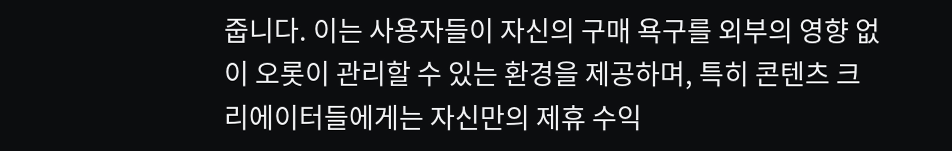줍니다. 이는 사용자들이 자신의 구매 욕구를 외부의 영향 없이 오롯이 관리할 수 있는 환경을 제공하며, 특히 콘텐츠 크리에이터들에게는 자신만의 제휴 수익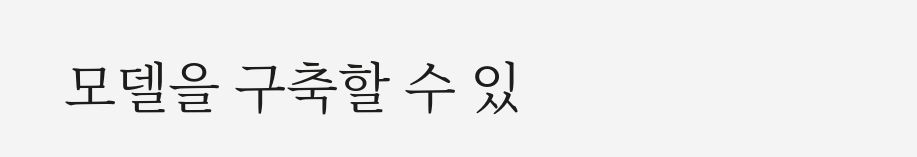모델을 구축할 수 있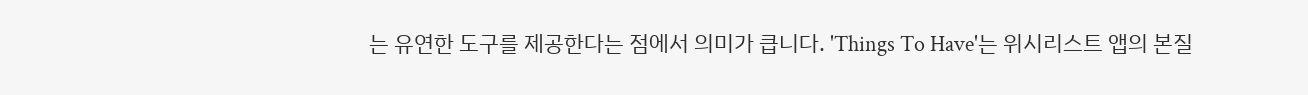는 유연한 도구를 제공한다는 점에서 의미가 큽니다. 'Things To Have'는 위시리스트 앱의 본질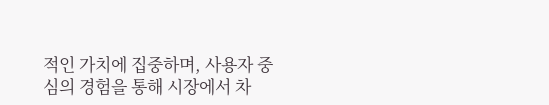적인 가치에 집중하며, 사용자 중심의 경험을 통해 시장에서 차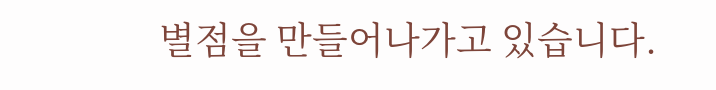별점을 만들어나가고 있습니다.